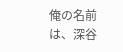俺の名前は、深谷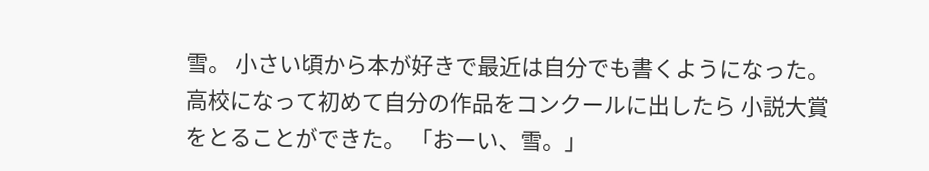雪。 小さい頃から本が好きで最近は自分でも書くようになった。 高校になって初めて自分の作品をコンクールに出したら 小説大賞をとることができた。 「おーい、雪。」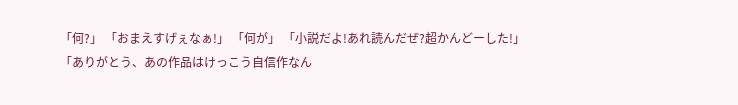「何?」 「おまえすげぇなぁ!」 「何が」 「小説だよ!あれ読んだぜ?超かんどーした!」 「ありがとう、あの作品はけっこう自信作なん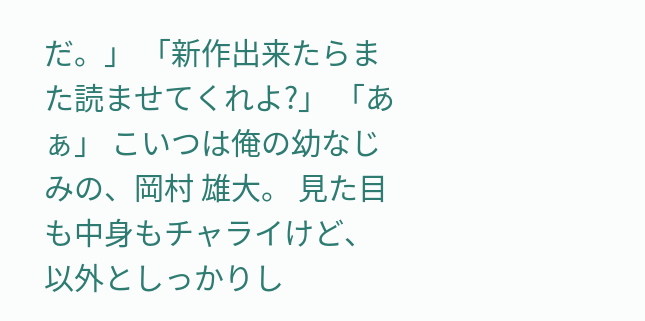だ。」 「新作出来たらまた読ませてくれよ?」 「あぁ」 こいつは俺の幼なじみの、岡村 雄大。 見た目も中身もチャライけど、 以外としっかりし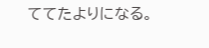ててたよりになる。